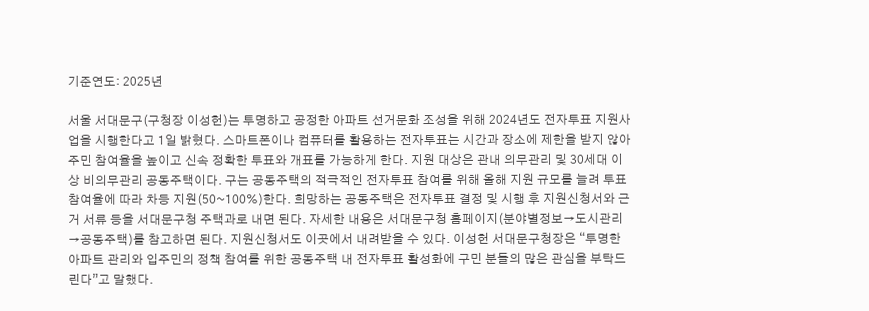기준연도: 2025년

서울 서대문구(구청장 이성헌)는 투명하고 공정한 아파트 선거문화 조성을 위해 2024년도 전자투표 지원사업을 시행한다고 1일 밝혔다. 스마트폰이나 컴퓨터를 활용하는 전자투표는 시간과 장소에 제한을 받지 않아 주민 참여율을 높이고 신속 정확한 투표와 개표를 가능하게 한다. 지원 대상은 관내 의무관리 및 30세대 이상 비의무관리 공동주택이다. 구는 공동주택의 적극적인 전자투표 참여를 위해 올해 지원 규모를 늘려 투표 참여율에 따라 차등 지원(50~100%)한다. 희망하는 공동주택은 전자투표 결정 및 시행 후 지원신청서와 근거 서류 등을 서대문구청 주택과로 내면 된다. 자세한 내용은 서대문구청 홈페이지(분야별정보→도시관리→공동주택)를 참고하면 된다. 지원신청서도 이곳에서 내려받을 수 있다. 이성헌 서대문구청장은 “투명한 아파트 관리와 입주민의 정책 참여를 위한 공동주택 내 전자투표 활성화에 구민 분들의 많은 관심을 부탁드린다”고 말했다.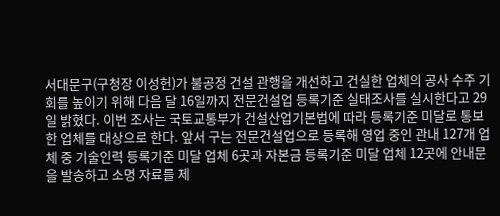서대문구(구청장 이성헌)가 불공정 건설 관행을 개선하고 건실한 업체의 공사 수주 기회를 높이기 위해 다음 달 16일까지 전문건설업 등록기준 실태조사를 실시한다고 29일 밝혔다. 이번 조사는 국토교통부가 건설산업기본법에 따라 등록기준 미달로 통보한 업체를 대상으로 한다. 앞서 구는 전문건설업으로 등록해 영업 중인 관내 127개 업체 중 기술인력 등록기준 미달 업체 6곳과 자본금 등록기준 미달 업체 12곳에 안내문을 발송하고 소명 자료를 제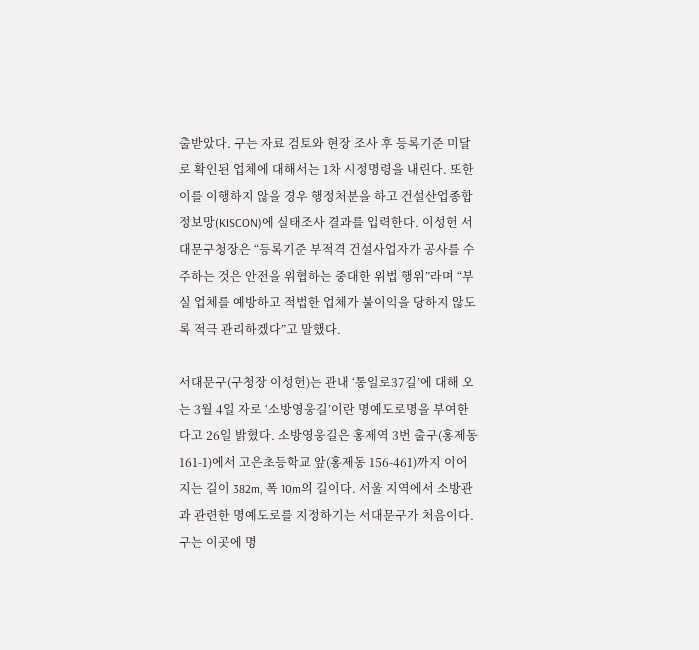출받았다. 구는 자료 검토와 현장 조사 후 등록기준 미달로 확인된 업체에 대해서는 1차 시정명령을 내린다. 또한 이를 이행하지 않을 경우 행정처분을 하고 건설산업종합정보망(KISCON)에 실태조사 결과를 입력한다. 이성헌 서대문구청장은 “등록기준 부적격 건설사업자가 공사를 수주하는 것은 안전을 위협하는 중대한 위법 행위”라며 “부실 업체를 예방하고 적법한 업체가 불이익을 당하지 않도록 적극 관리하겠다”고 말했다.

서대문구(구청장 이성헌)는 관내 ‘통일로37길’에 대해 오는 3월 4일 자로 ‘소방영웅길’이란 명예도로명을 부여한다고 26일 밝혔다. 소방영웅길은 홍제역 3번 출구(홍제동 161-1)에서 고은초등학교 앞(홍제동 156-461)까지 이어지는 길이 382m, 폭 10m의 길이다. 서울 지역에서 소방관과 관련한 명예도로를 지정하기는 서대문구가 처음이다. 구는 이곳에 명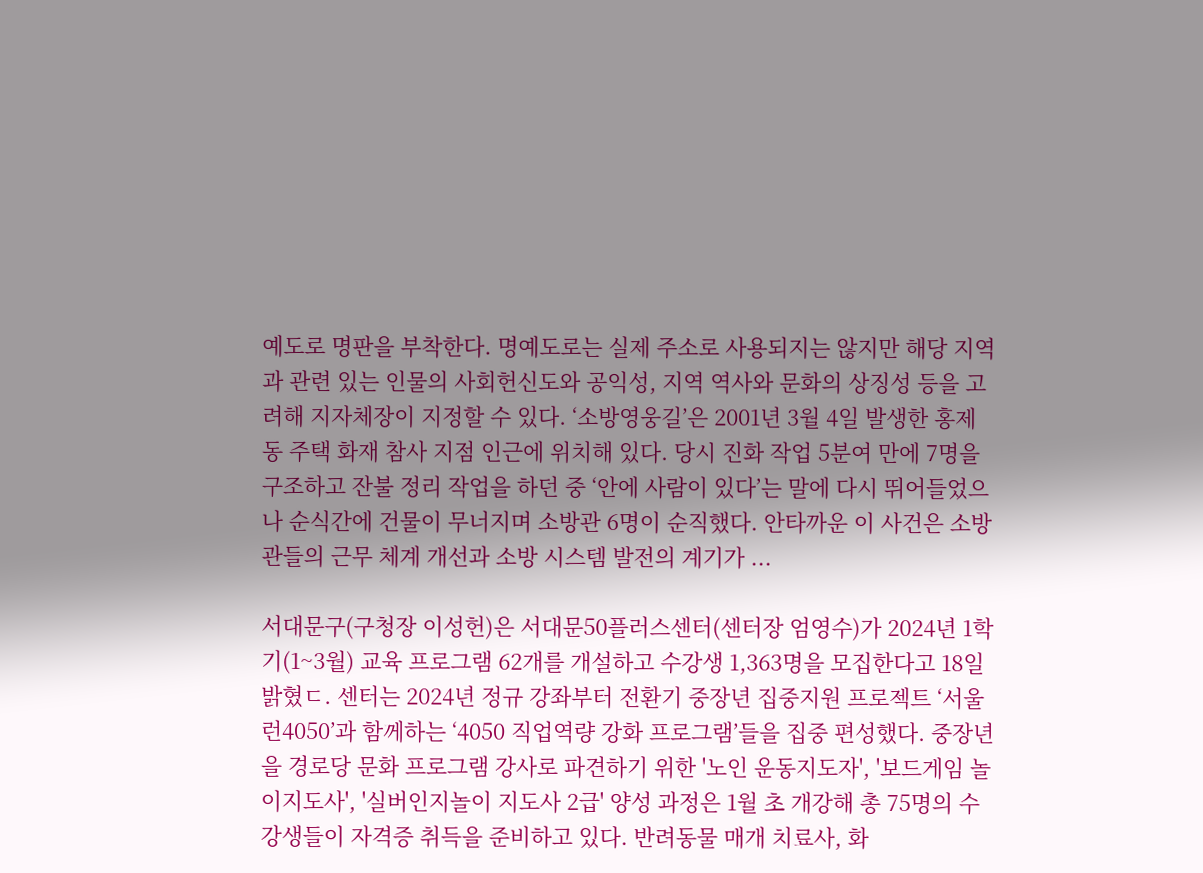예도로 명판을 부착한다. 명예도로는 실제 주소로 사용되지는 않지만 해당 지역과 관련 있는 인물의 사회헌신도와 공익성, 지역 역사와 문화의 상징성 등을 고려해 지자체장이 지정할 수 있다. ‘소방영웅길’은 2001년 3월 4일 발생한 홍제동 주택 화재 참사 지점 인근에 위치해 있다. 당시 진화 작업 5분여 만에 7명을 구조하고 잔불 정리 작업을 하던 중 ‘안에 사람이 있다’는 말에 다시 뛰어들었으나 순식간에 건물이 무너지며 소방관 6명이 순직했다. 안타까운 이 사건은 소방관들의 근무 체계 개선과 소방 시스템 발전의 계기가 ...

서대문구(구청장 이성헌)은 서대문50플러스센터(센터장 엄영수)가 2024년 1학기(1~3월) 교육 프로그램 62개를 개설하고 수강생 1,363명을 모집한다고 18일 밝혔ㄷ. 센터는 2024년 정규 강좌부터 전환기 중장년 집중지원 프로젝트 ‘서울런4050’과 함께하는 ‘4050 직업역량 강화 프로그램’들을 집중 편성했다. 중장년을 경로당 문화 프로그램 강사로 파견하기 위한 '노인 운동지도자', '보드게임 놀이지도사', '실버인지놀이 지도사 2급' 양성 과정은 1월 초 개강해 총 75명의 수강생들이 자격증 취득을 준비하고 있다. 반려동물 매개 치료사, 화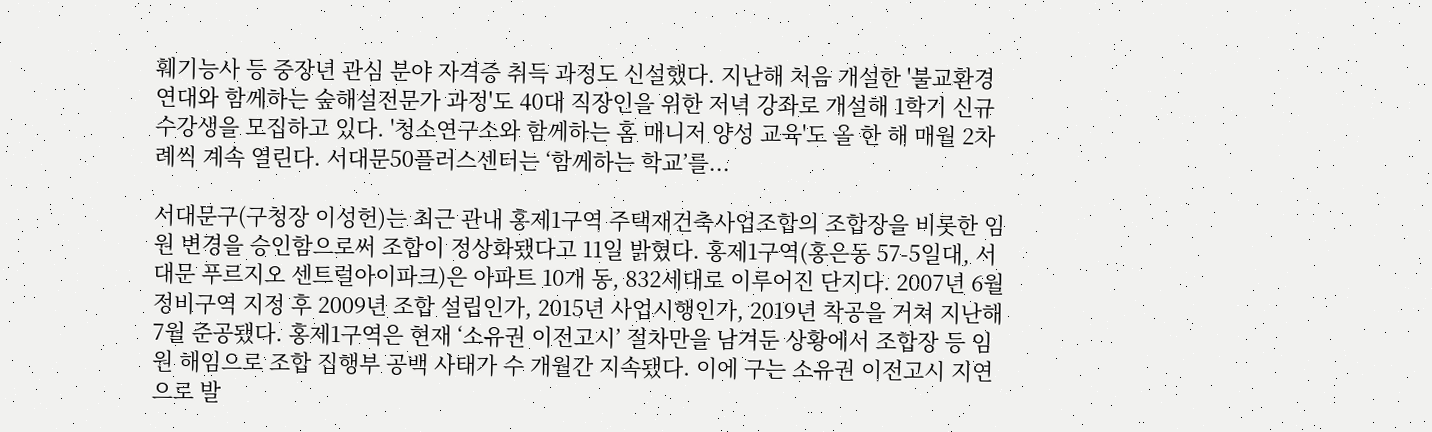훼기능사 등 중장년 관심 분야 자격증 취득 과정도 신설했다. 지난해 처음 개설한 '불교환경연대와 함께하는 숲해설전문가 과정'도 40대 직장인을 위한 저녁 강좌로 개설해 1학기 신규 수강생을 모집하고 있다. '청소연구소와 함께하는 홈 매니저 양성 교육'도 올 한 해 매월 2차례씩 계속 열린다. 서대문50플러스센터는 ‘함께하는 학교’를...

서대문구(구청장 이성헌)는 최근 관내 홍제1구역 주택재건축사업조합의 조합장을 비롯한 임원 변경을 승인함으로써 조합이 정상화됐다고 11일 밝혔다. 홍제1구역(홍은동 57-5일대, 서대문 푸르지오 센트럴아이파크)은 아파트 10개 동, 832세대로 이루어진 단지다. 2007년 6월 정비구역 지정 후 2009년 조합 설립인가, 2015년 사업시행인가, 2019년 착공을 거쳐 지난해 7월 준공됐다. 홍제1구역은 현재 ‘소유권 이전고시’ 절차만을 남겨둔 상황에서 조합장 등 임원 해임으로 조합 집행부 공백 사태가 수 개월간 지속됐다. 이에 구는 소유권 이전고시 지연으로 발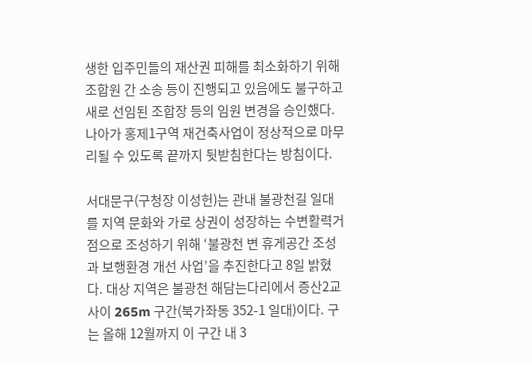생한 입주민들의 재산권 피해를 최소화하기 위해 조합원 간 소송 등이 진행되고 있음에도 불구하고 새로 선임된 조합장 등의 임원 변경을 승인했다. 나아가 홍제1구역 재건축사업이 정상적으로 마무리될 수 있도록 끝까지 뒷받침한다는 방침이다.

서대문구(구청장 이성헌)는 관내 불광천길 일대를 지역 문화와 가로 상권이 성장하는 수변활력거점으로 조성하기 위해 ‘불광천 변 휴게공간 조성과 보행환경 개선 사업’을 추진한다고 8일 밝혔다. 대상 지역은 불광천 해담는다리에서 증산2교 사이 265m 구간(북가좌동 352-1 일대)이다. 구는 올해 12월까지 이 구간 내 3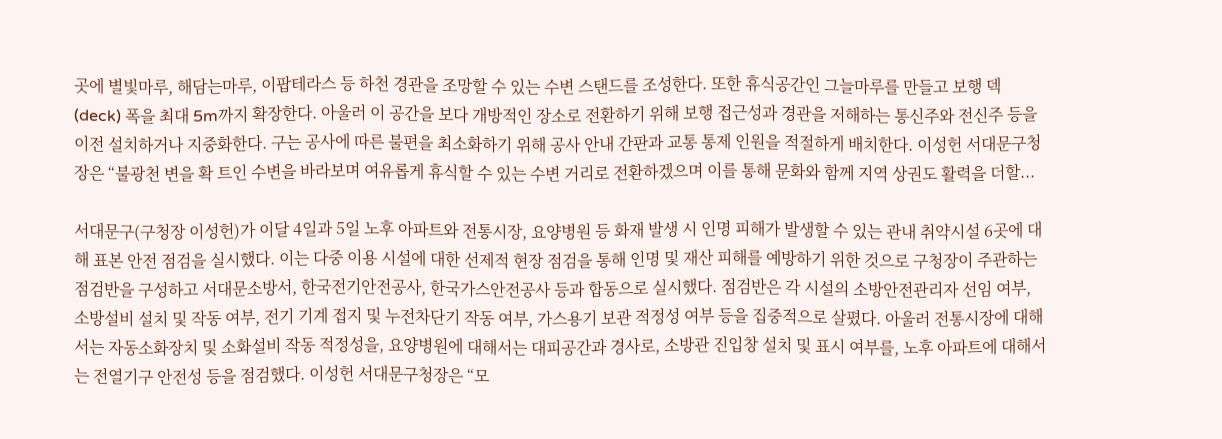곳에 별빛마루, 해담는마루, 이팝테라스 등 하천 경관을 조망할 수 있는 수변 스탠드를 조성한다. 또한 휴식공간인 그늘마루를 만들고 보행 덱(deck) 폭을 최대 5m까지 확장한다. 아울러 이 공간을 보다 개방적인 장소로 전환하기 위해 보행 접근성과 경관을 저해하는 통신주와 전신주 등을 이전 설치하거나 지중화한다. 구는 공사에 따른 불편을 최소화하기 위해 공사 안내 간판과 교통 통제 인원을 적절하게 배치한다. 이성헌 서대문구청장은 “불광천 변을 확 트인 수변을 바라보며 여유롭게 휴식할 수 있는 수변 거리로 전환하겠으며 이를 통해 문화와 함께 지역 상권도 활력을 더할...

서대문구(구청장 이성헌)가 이달 4일과 5일 노후 아파트와 전통시장, 요양병원 등 화재 발생 시 인명 피해가 발생할 수 있는 관내 취약시설 6곳에 대해 표본 안전 점검을 실시했다. 이는 다중 이용 시설에 대한 선제적 현장 점검을 통해 인명 및 재산 피해를 예방하기 위한 것으로 구청장이 주관하는 점검반을 구성하고 서대문소방서, 한국전기안전공사, 한국가스안전공사 등과 합동으로 실시했다. 점검반은 각 시설의 소방안전관리자 선임 여부, 소방설비 설치 및 작동 여부, 전기 기계 접지 및 누전차단기 작동 여부, 가스용기 보관 적정성 여부 등을 집중적으로 살폈다. 아울러 전통시장에 대해서는 자동소화장치 및 소화설비 작동 적정성을, 요양병원에 대해서는 대피공간과 경사로, 소방관 진입창 설치 및 표시 여부를, 노후 아파트에 대해서는 전열기구 안전성 등을 점검했다. 이성헌 서대문구청장은 “모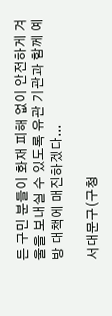든 구민 분들이 화재 피해 없이 안전하게 겨울을 보내실 수 있도록 유관 기관과 함께 예방 대책에 매진하겠다...

서대문구(구청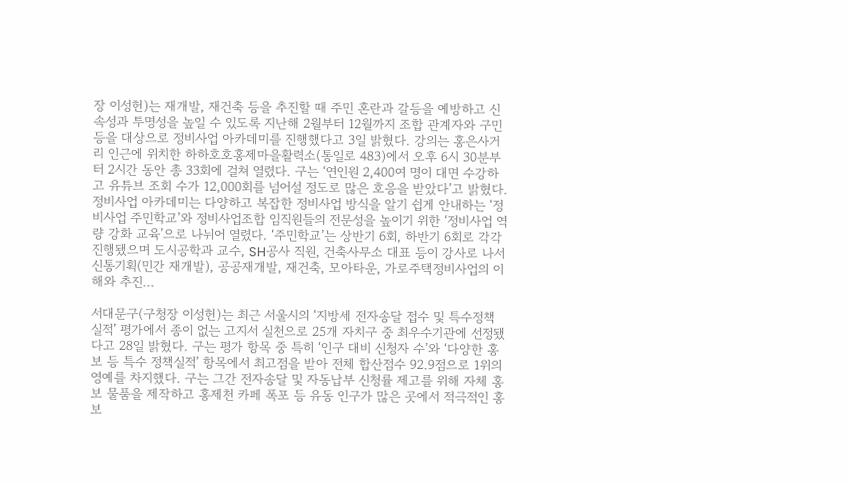장 이성헌)는 재개발, 재건축 등을 추진할 때 주민 혼란과 갈등을 예방하고 신속성과 투명성을 높일 수 있도록 지난해 2월부터 12월까지 조합 관계자와 구민 등을 대상으로 정비사업 아카데미를 진행했다고 3일 밝혔다. 강의는 홍은사거리 인근에 위치한 하하호호홍제마을활력소(통일로 483)에서 오후 6시 30분부터 2시간 동안 총 33회에 걸쳐 열렸다. 구는 ‘연인원 2,400여 명이 대면 수강하고 유튜브 조회 수가 12,000회를 넘어설 정도로 많은 호응을 받았다’고 밝혔다. 정비사업 아카데미는 다양하고 복잡한 정비사업 방식을 알기 쉽게 안내하는 ‘정비사업 주민학교’와 정비사업조합 임직원들의 전문성을 높이기 위한 ‘정비사업 역량 강화 교육’으로 나뉘어 열렸다. ‘주민학교’는 상반기 6회, 하반기 6회로 각각 진행됐으며 도시공학과 교수, SH공사 직원, 건축사무소 대표 등이 강사로 나서 신통기획(민간 재개발), 공공재개발, 재건축, 모아타운, 가로주택정비사업의 이해와 추진...

서대문구(구청장 이성헌)는 최근 서울시의 ‘지방세 전자송달 접수 및 특수정책 실적’ 평가에서 종이 없는 고지서 실천으로 25개 자치구 중 최우수기관에 선정됐다고 28일 밝혔다. 구는 평가 항목 중 특히 ‘인구 대비 신청자 수’와 ‘다양한 홍보 등 특수 정책실적’ 항목에서 최고점을 받아 전체 합산점수 92.9점으로 1위의 영예를 차지했다. 구는 그간 전자송달 및 자동납부 신청률 제고를 위해 자체 홍보 물품을 제작하고 홍제천 카페 폭포 등 유동 인구가 많은 곳에서 적극적인 홍보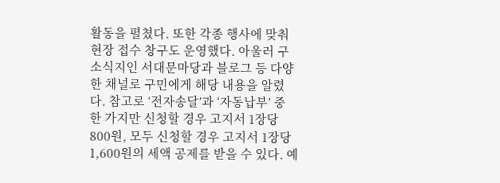활동을 펼쳤다. 또한 각종 행사에 맞춰 현장 접수 창구도 운영했다. 아울러 구 소식지인 서대문마당과 블로그 등 다양한 채널로 구민에게 해당 내용을 알렸다. 참고로 ‘전자송달’과 ‘자동납부’ 중 한 가지만 신청할 경우 고지서 1장당 800원, 모두 신청할 경우 고지서 1장당 1,600원의 세액 공제를 받을 수 있다. 예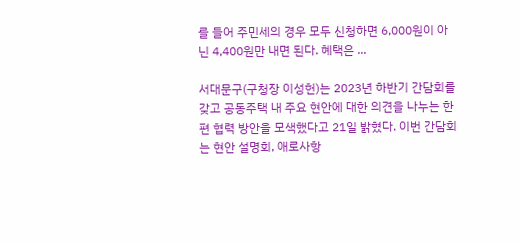를 들어 주민세의 경우 모두 신청하면 6,000원이 아닌 4,400원만 내면 된다. 혜택은 ...

서대문구(구청장 이성헌)는 2023년 하반기 간담회를 갖고 공동주택 내 주요 현안에 대한 의견을 나누는 한편 협력 방안을 모색했다고 21일 밝혔다. 이번 간담회는 현안 설명회, 애로사항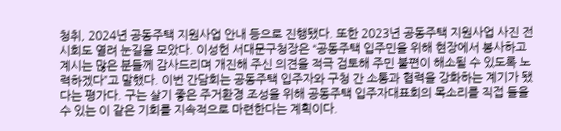청취, 2024년 공동주택 지원사업 안내 등으로 진행됐다. 또한 2023년 공동주택 지원사업 사진 전시회도 열려 눈길을 모았다. 이성헌 서대문구청장은 “공동주택 입주민을 위해 현장에서 봉사하고 계시는 많은 분들께 감사드리며 개진해 주신 의견을 적극 검토해 주민 불편이 해소될 수 있도록 노력하겠다”고 말했다. 이번 간담회는 공동주택 입주자와 구청 간 소통과 협력을 강화하는 계기가 됐다는 평가다. 구는 살기 좋은 주거환경 조성을 위해 공동주택 입주자대표회의 목소리를 직접 들을 수 있는 이 같은 기회를 지속적으로 마련한다는 계획이다.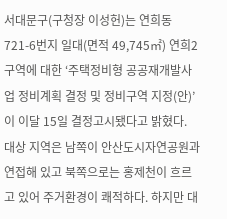서대문구(구청장 이성헌)는 연희동 721-6번지 일대(면적 49,745㎡) 연희2구역에 대한 ‘주택정비형 공공재개발사업 정비계획 결정 및 정비구역 지정(안)’이 이달 15일 결정고시됐다고 밝혔다. 대상 지역은 남쪽이 안산도시자연공원과 연접해 있고 북쪽으로는 홍제천이 흐르고 있어 주거환경이 쾌적하다. 하지만 대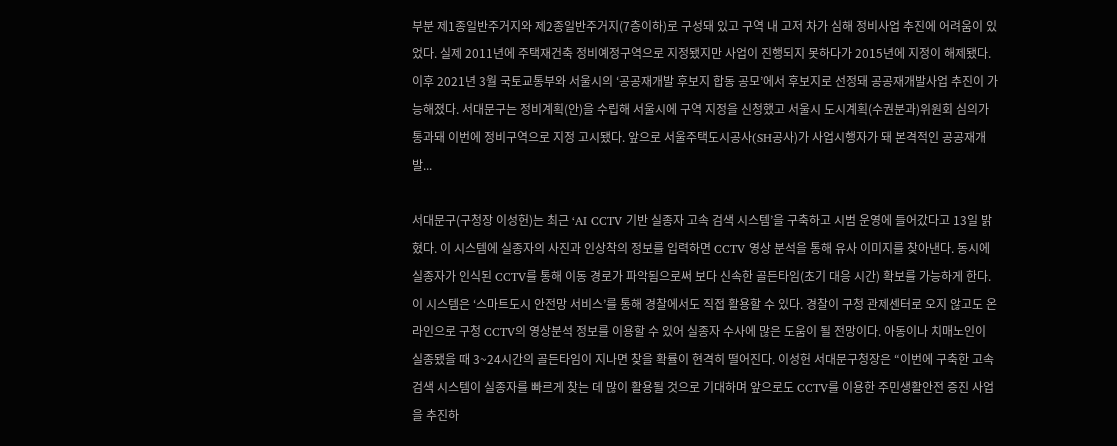부분 제1종일반주거지와 제2종일반주거지(7층이하)로 구성돼 있고 구역 내 고저 차가 심해 정비사업 추진에 어려움이 있었다. 실제 2011년에 주택재건축 정비예정구역으로 지정됐지만 사업이 진행되지 못하다가 2015년에 지정이 해제됐다. 이후 2021년 3월 국토교통부와 서울시의 ‘공공재개발 후보지 합동 공모’에서 후보지로 선정돼 공공재개발사업 추진이 가능해졌다. 서대문구는 정비계획(안)을 수립해 서울시에 구역 지정을 신청했고 서울시 도시계획(수권분과)위원회 심의가 통과돼 이번에 정비구역으로 지정 고시됐다. 앞으로 서울주택도시공사(SH공사)가 사업시행자가 돼 본격적인 공공재개발...

서대문구(구청장 이성헌)는 최근 ‘AI CCTV 기반 실종자 고속 검색 시스템’을 구축하고 시범 운영에 들어갔다고 13일 밝혔다. 이 시스템에 실종자의 사진과 인상착의 정보를 입력하면 CCTV 영상 분석을 통해 유사 이미지를 찾아낸다. 동시에 실종자가 인식된 CCTV를 통해 이동 경로가 파악됨으로써 보다 신속한 골든타임(초기 대응 시간) 확보를 가능하게 한다. 이 시스템은 ‘스마트도시 안전망 서비스’를 통해 경찰에서도 직접 활용할 수 있다. 경찰이 구청 관제센터로 오지 않고도 온라인으로 구청 CCTV의 영상분석 정보를 이용할 수 있어 실종자 수사에 많은 도움이 될 전망이다. 아동이나 치매노인이 실종됐을 때 3~24시간의 골든타임이 지나면 찾을 확률이 현격히 떨어진다. 이성헌 서대문구청장은 “이번에 구축한 고속 검색 시스템이 실종자를 빠르게 찾는 데 많이 활용될 것으로 기대하며 앞으로도 CCTV를 이용한 주민생활안전 증진 사업을 추진하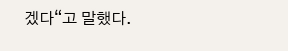겠다“고 말했다.